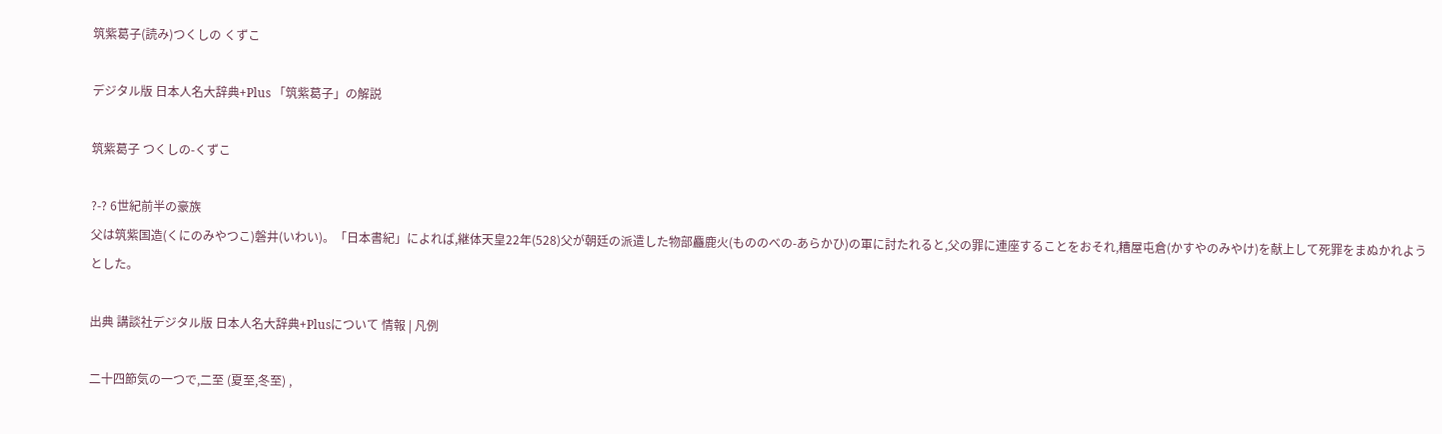筑紫葛子(読み)つくしの くずこ

デジタル版 日本人名大辞典+Plus 「筑紫葛子」の解説

筑紫葛子 つくしの-くずこ

?-? 6世紀前半の豪族
父は筑紫国造(くにのみやつこ)磐井(いわい)。「日本書紀」によれば,継体天皇22年(528)父が朝廷の派遣した物部麤鹿火(もののべの-あらかひ)の軍に討たれると,父の罪に連座することをおそれ,糟屋屯倉(かすやのみやけ)を献上して死罪をまぬかれようとした。

出典 講談社デジタル版 日本人名大辞典+Plusについて 情報 | 凡例

二十四節気の一つで,二至 (夏至,冬至) ,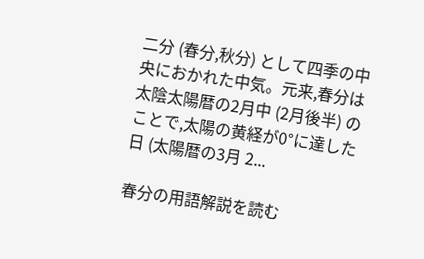二分 (春分,秋分) として四季の中央におかれた中気。元来,春分は太陰太陽暦の2月中 (2月後半) のことで,太陽の黄経が0°に達した日 (太陽暦の3月 2...

春分の用語解説を読む